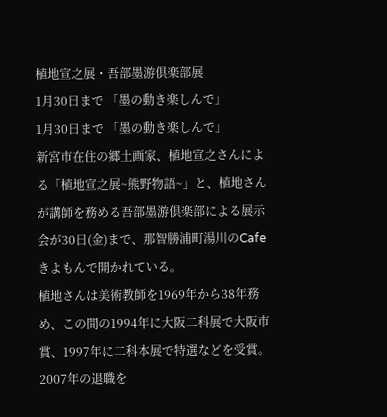植地宣之展・吾部墨游倶楽部展
1月30日まで 「墨の動き楽しんで」
1月30日まで 「墨の動き楽しんで」
新宮市在住の郷土画家、植地宣之さんによる「植地宣之展~熊野物語~」と、植地さんが講師を務める吾部墨游倶楽部による展示会が30日(金)まで、那智勝浦町湯川のCafeきよもんで開かれている。
植地さんは美術教師を1969年から38年務め、この間の1994年に大阪二科展で大阪市賞、1997年に二科本展で特選などを受賞。2007年の退職を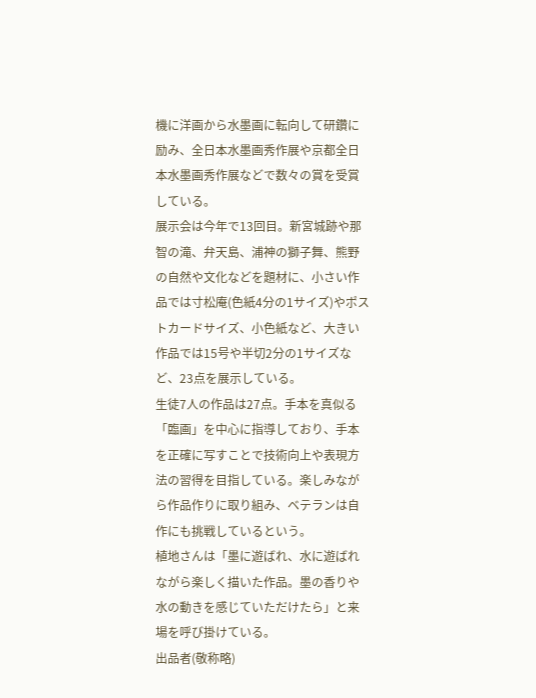機に洋画から水墨画に転向して研鑽に励み、全日本水墨画秀作展や京都全日本水墨画秀作展などで数々の賞を受賞している。
展示会は今年で13回目。新宮城跡や那智の滝、弁天島、浦神の獅子舞、熊野の自然や文化などを題材に、小さい作品では寸松庵(色紙4分の1サイズ)やポストカードサイズ、小色紙など、大きい作品では15号や半切2分の1サイズなど、23点を展示している。
生徒7人の作品は27点。手本を真似る「臨画」を中心に指導しており、手本を正確に写すことで技術向上や表現方法の習得を目指している。楽しみながら作品作りに取り組み、ベテランは自作にも挑戦しているという。
植地さんは「墨に遊ばれ、水に遊ばれながら楽しく描いた作品。墨の香りや水の動きを感じていただけたら」と来場を呼び掛けている。
出品者(敬称略)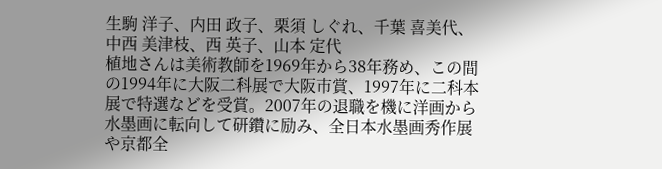生駒 洋子、内田 政子、栗須 しぐれ、千葉 喜美代、中西 美津枝、西 英子、山本 定代
植地さんは美術教師を1969年から38年務め、この間の1994年に大阪二科展で大阪市賞、1997年に二科本展で特選などを受賞。2007年の退職を機に洋画から水墨画に転向して研鑽に励み、全日本水墨画秀作展や京都全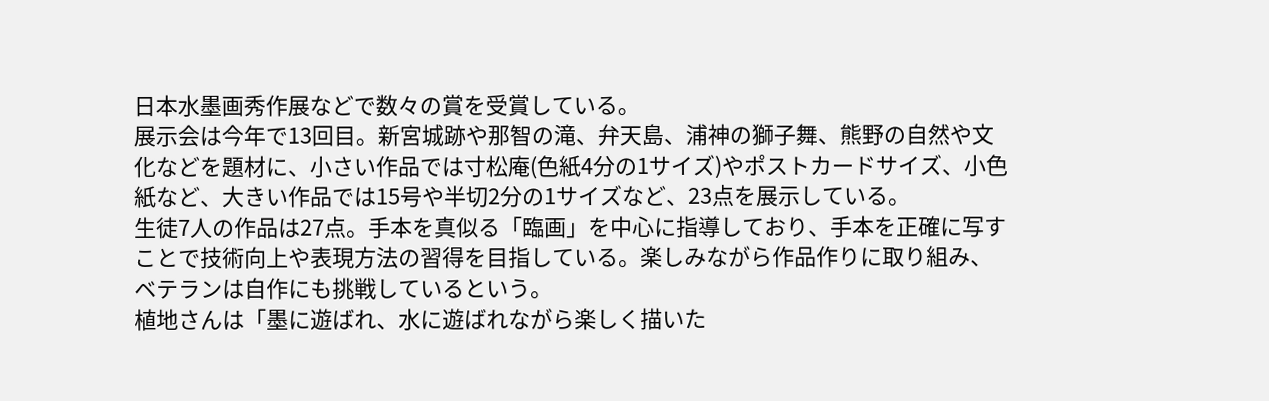日本水墨画秀作展などで数々の賞を受賞している。
展示会は今年で13回目。新宮城跡や那智の滝、弁天島、浦神の獅子舞、熊野の自然や文化などを題材に、小さい作品では寸松庵(色紙4分の1サイズ)やポストカードサイズ、小色紙など、大きい作品では15号や半切2分の1サイズなど、23点を展示している。
生徒7人の作品は27点。手本を真似る「臨画」を中心に指導しており、手本を正確に写すことで技術向上や表現方法の習得を目指している。楽しみながら作品作りに取り組み、ベテランは自作にも挑戦しているという。
植地さんは「墨に遊ばれ、水に遊ばれながら楽しく描いた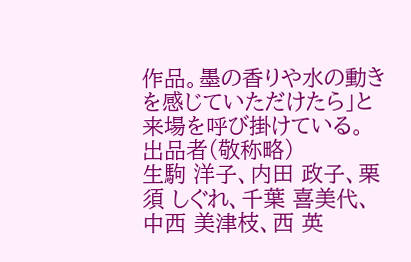作品。墨の香りや水の動きを感じていただけたら」と来場を呼び掛けている。
出品者(敬称略)
生駒 洋子、内田 政子、栗須 しぐれ、千葉 喜美代、中西 美津枝、西 英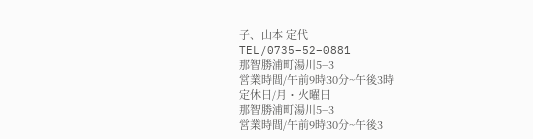子、山本 定代
TEL/0735−52−0881
那智勝浦町湯川5−3
営業時間/午前9時30分~午後3時
定休日/月・火曜日
那智勝浦町湯川5−3
営業時間/午前9時30分~午後3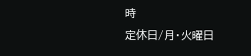時
定休日/月・火曜日